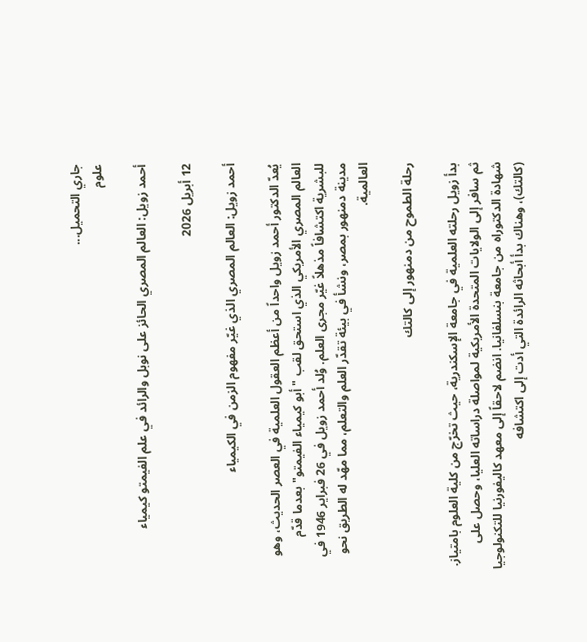جاري التحميل...
علوم

أحمد زويل: العالم المصري الحائز على نوبل والرائد في علم الفيمتو كيمياء

12 أبريل 2026

أحمد زويل: العالم المصري الذي غيّر مفهوم الزمن في الكيمياء

يُعدّ الدكتور أحمد زويل واحداً من أعظم العقول العلمية في العصر الحديث، وهو العالم المصري الأمريكي الذي استحق لقب "أبو كيمياء الفيمتو" بعدما قدّم للبشرية اكتشافاً مذهلاً غيّر مجرى العلم. وُلد أحمد زويل في 26 فبراير 1946 في مدينة دمنهور بمصر، ونشأ في بيئة تقدّر العلم والتعلم، مما مهّد له الطريق نحو العالمية.

رحلة الطموح من دمنهور إلى كالتك

بدأ زويل رحلته العلمية في جامعة الإسكندرية، حيث تخرّج من كلية العلوم بامتياز. ثم سافر إلى الولايات المتحدة الأمريكية لمواصلة دراساته العليا، وحصل على شهادة الدكتوراه من جامعة بنسلفانيا. انضم لاحقاً إلى معهد كاليفورنيا للتكنولوجيا (كالتك)، وهناك بدأ أبحاثه الرائدة التي أدت إلى اكتشافه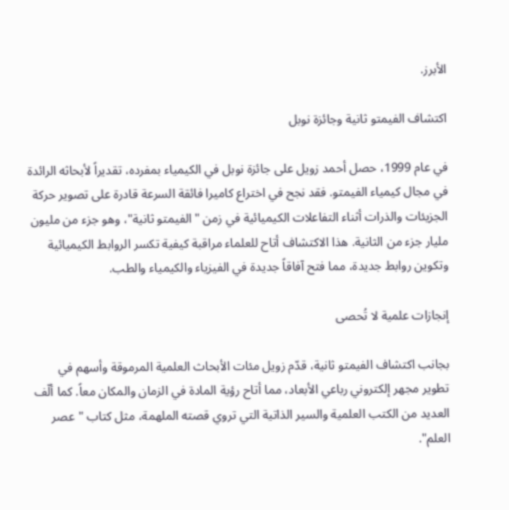الأبرز.

اكتشاف الفيمتو ثانية وجائزة نوبل

في عام 1999، حصل أحمد زويل على جائزة نوبل في الكيمياء بمفرده، تقديراً لأبحاثه الرائدة في مجال كيمياء الفيمتو. فقد نجح في اختراع كاميرا فائقة السرعة قادرة على تصوير حركة الجزيئات والذرات أثناء التفاعلات الكيميائية في زمن "الفيمتو ثانية"، وهو جزء من مليون مليار جزء من الثانية. هذا الاكتشاف أتاح للعلماء مراقبة كيفية تكسر الروابط الكيميائية وتكوين روابط جديدة، مما فتح آفاقاً جديدة في الفيزياء والكيمياء والطب.

إنجازات علمية لا تُحصى

بجانب اكتشاف الفيمتو ثانية، قدّم زويل مئات الأبحاث العلمية المرموقة وأسهم في تطوير مجهر إلكتروني رباعي الأبعاد، مما أتاح رؤية المادة في الزمان والمكان معاً. كما ألّف العديد من الكتب العلمية والسير الذاتية التي تروي قصته الملهمة، مثل كتاب "عصر العلم".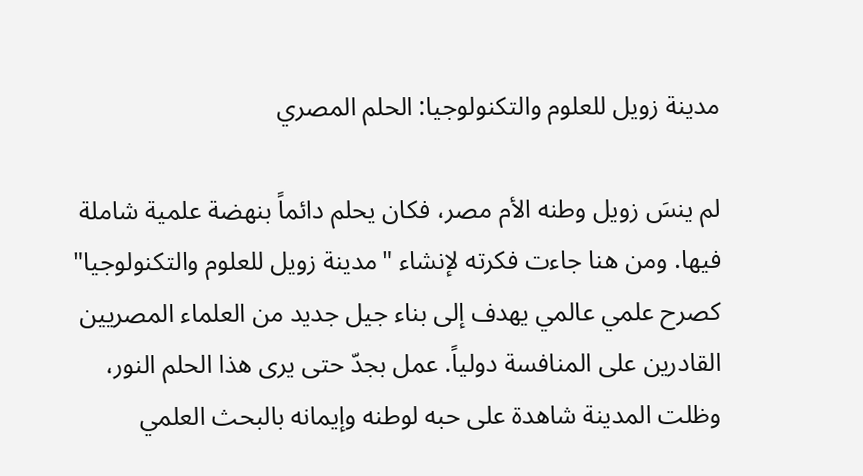مدينة زويل للعلوم والتكنولوجيا: الحلم المصري

لم ينسَ زويل وطنه الأم مصر، فكان يحلم دائماً بنهضة علمية شاملة فيها. ومن هنا جاءت فكرته لإنشاء "مدينة زويل للعلوم والتكنولوجيا" كصرح علمي عالمي يهدف إلى بناء جيل جديد من العلماء المصريين القادرين على المنافسة دولياً. عمل بجدّ حتى يرى هذا الحلم النور، وظلت المدينة شاهدة على حبه لوطنه وإيمانه بالبحث العلمي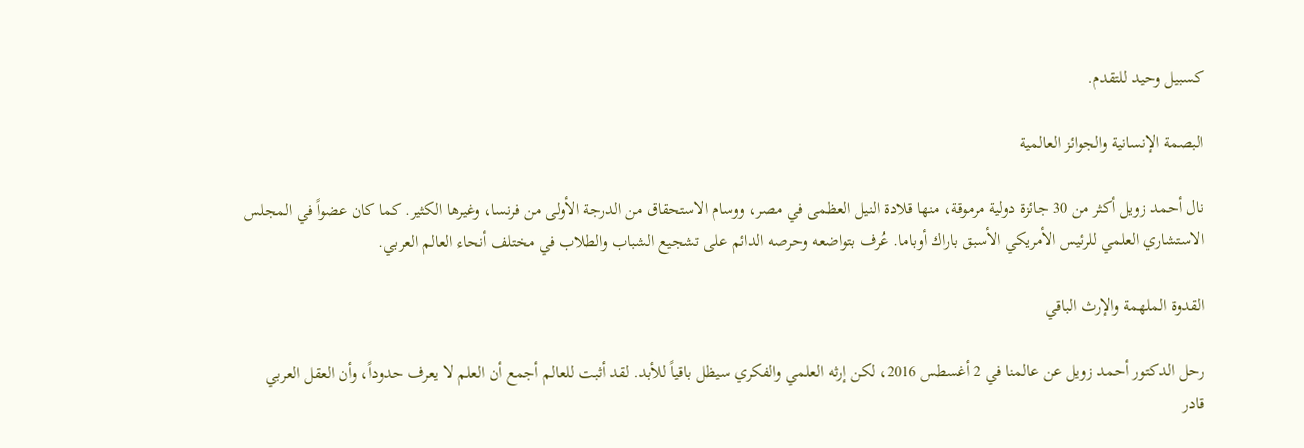كسبيل وحيد للتقدم.

البصمة الإنسانية والجوائز العالمية

نال أحمد زويل أكثر من 30 جائزة دولية مرموقة، منها قلادة النيل العظمى في مصر، ووسام الاستحقاق من الدرجة الأولى من فرنسا، وغيرها الكثير. كما كان عضواً في المجلس الاستشاري العلمي للرئيس الأمريكي الأسبق باراك أوباما. عُرف بتواضعه وحرصه الدائم على تشجيع الشباب والطلاب في مختلف أنحاء العالم العربي.

القدوة الملهمة والإرث الباقي

رحل الدكتور أحمد زويل عن عالمنا في 2 أغسطس 2016، لكن إرثه العلمي والفكري سيظل باقياً للأبد. لقد أثبت للعالم أجمع أن العلم لا يعرف حدوداً، وأن العقل العربي قادر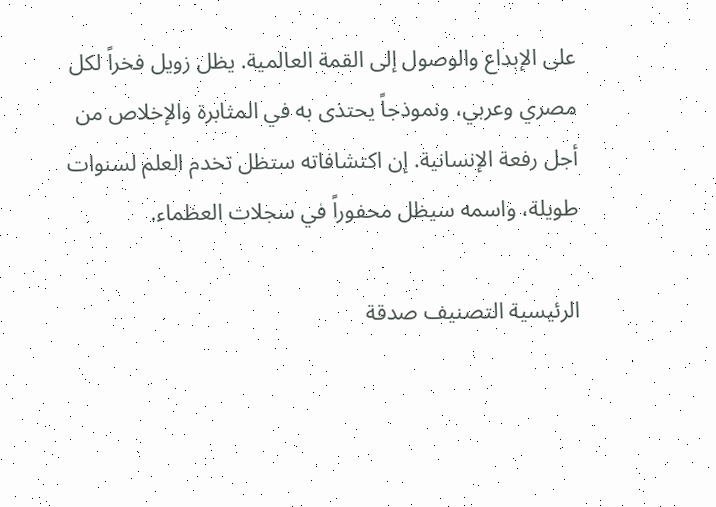على الإبداع والوصول إلى القمة العالمية. يظل زويل فخراً لكل مصري وعربي، ونموذجاً يحتذى به في المثابرة والإخلاص من أجل رفعة الإنسانية. إن اكتشافاته ستظل تخدم العلم لسنوات طويلة، واسمه سيظل محفوراً في سجلات العظماء.

الرئيسية التصنيف صدقة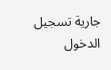جارية تسجيل الدخول